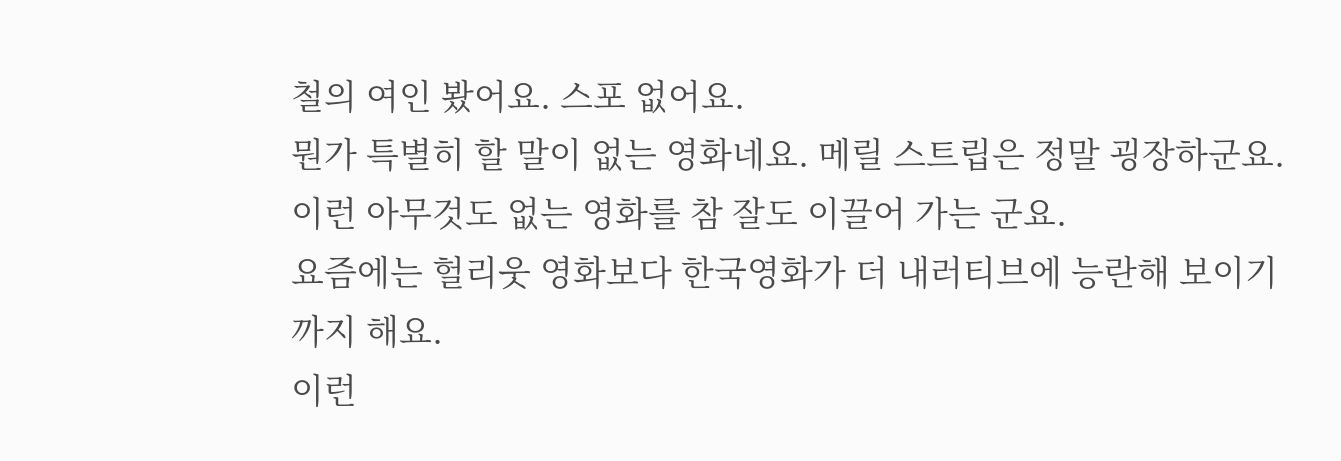철의 여인 봤어요. 스포 없어요.
뭔가 특별히 할 말이 없는 영화네요. 메릴 스트립은 정말 굉장하군요.
이런 아무것도 없는 영화를 참 잘도 이끌어 가는 군요.
요즘에는 헐리웃 영화보다 한국영화가 더 내러티브에 능란해 보이기
까지 해요.
이런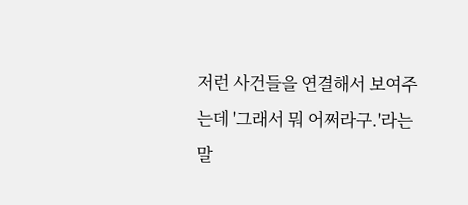저런 사건들을 연결해서 보여주는데 '그래서 뭐 어쩌라구.'라는
말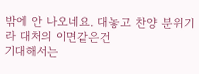밖에 안 나오네요. 대놓고 찬양 분위기라 대처의 이면같은건
기대해서는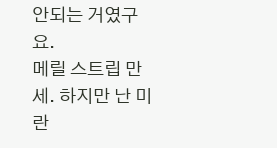안되는 거였구요.
메릴 스트립 만세. 하지만 난 미란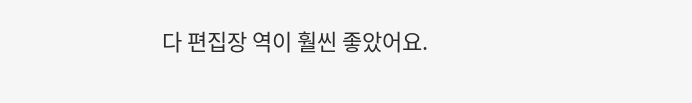다 편집장 역이 훨씬 좋았어요.